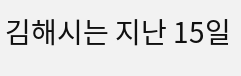김해시는 지난 15일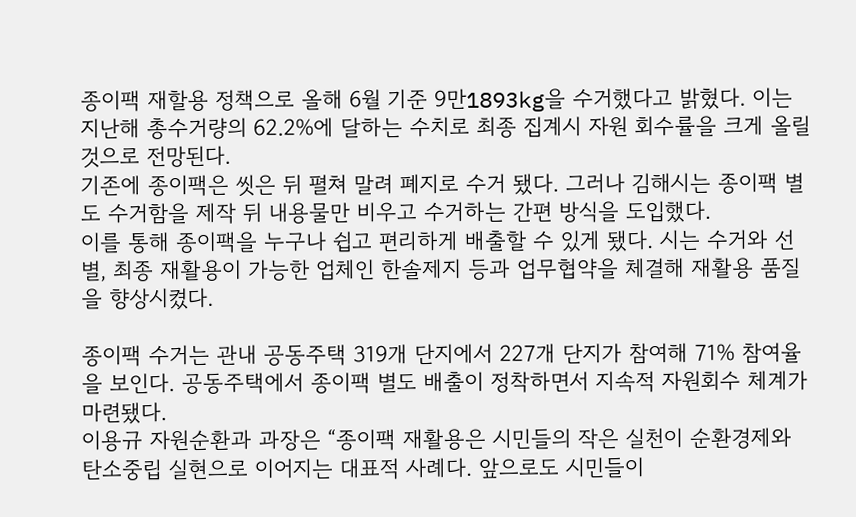종이팩 재할용 정책으로 올해 6월 기준 9만1893kg을 수거했다고 밝혔다. 이는 지난해 총수거량의 62.2%에 달하는 수치로 최종 집계시 자원 회수률을 크게 올릴 것으로 전망된다.
기존에 종이팩은 씻은 뒤 펼쳐 말려 폐지로 수거 됐다. 그러나 김해시는 종이팩 별도 수거함을 제작 뒤 내용물만 비우고 수거하는 간편 방식을 도입했다.
이를 통해 종이팩을 누구나 쉽고 편리하게 배출할 수 있게 됐다. 시는 수거와 선별, 최종 재활용이 가능한 업체인 한솔제지 등과 업무협약을 체결해 재활용 품질을 향상시켰다.

종이팩 수거는 관내 공동주택 319개 단지에서 227개 단지가 참여해 71% 참여율을 보인다. 공동주택에서 종이팩 별도 배출이 정착하면서 지속적 자원회수 체계가 마련됐다.
이용규 자원순환과 과장은 “종이팩 재활용은 시민들의 작은 실천이 순환경제와 탄소중립 실현으로 이어지는 대표적 사례다. 앞으로도 시민들이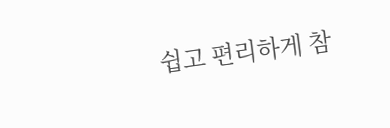쉽고 편리하게 참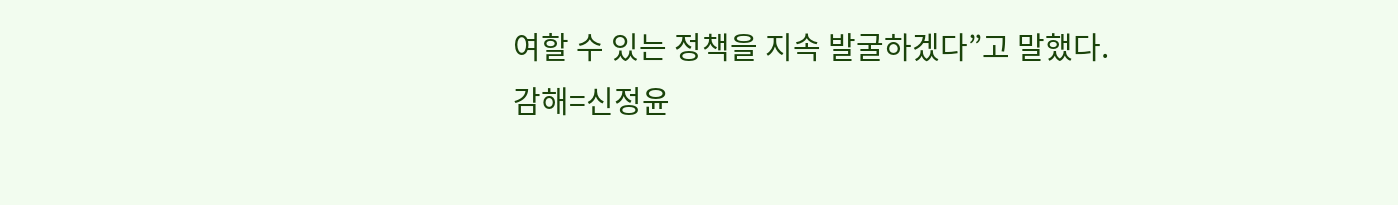여할 수 있는 정책을 지속 발굴하겠다”고 말했다.
감해=신정윤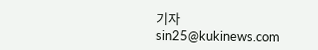기자 sin25@kukinews.com